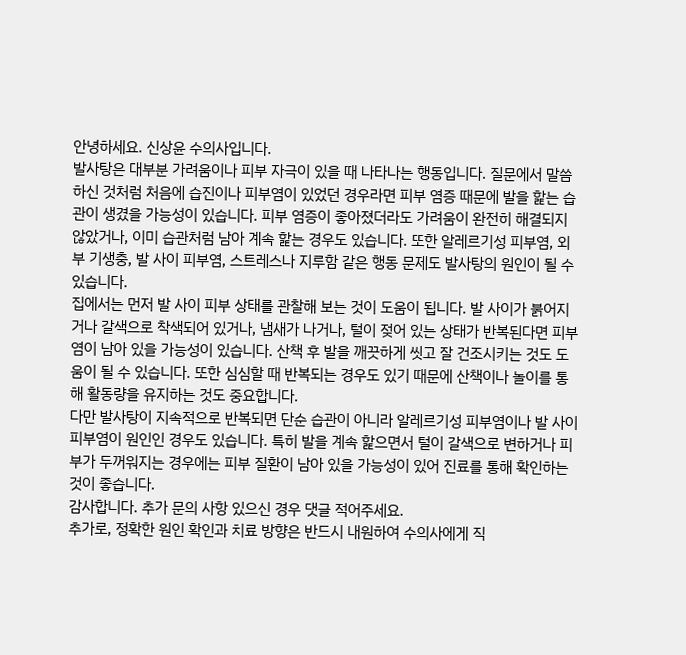안녕하세요. 신상윤 수의사입니다.
발사탕은 대부분 가려움이나 피부 자극이 있을 때 나타나는 행동입니다. 질문에서 말씀하신 것처럼 처음에 습진이나 피부염이 있었던 경우라면 피부 염증 때문에 발을 핥는 습관이 생겼을 가능성이 있습니다. 피부 염증이 좋아졌더라도 가려움이 완전히 해결되지 않았거나, 이미 습관처럼 남아 계속 핥는 경우도 있습니다. 또한 알레르기성 피부염, 외부 기생충, 발 사이 피부염, 스트레스나 지루함 같은 행동 문제도 발사탕의 원인이 될 수 있습니다.
집에서는 먼저 발 사이 피부 상태를 관찰해 보는 것이 도움이 됩니다. 발 사이가 붉어지거나 갈색으로 착색되어 있거나, 냄새가 나거나, 털이 젖어 있는 상태가 반복된다면 피부염이 남아 있을 가능성이 있습니다. 산책 후 발을 깨끗하게 씻고 잘 건조시키는 것도 도움이 될 수 있습니다. 또한 심심할 때 반복되는 경우도 있기 때문에 산책이나 놀이를 통해 활동량을 유지하는 것도 중요합니다.
다만 발사탕이 지속적으로 반복되면 단순 습관이 아니라 알레르기성 피부염이나 발 사이 피부염이 원인인 경우도 있습니다. 특히 발을 계속 핥으면서 털이 갈색으로 변하거나 피부가 두꺼워지는 경우에는 피부 질환이 남아 있을 가능성이 있어 진료를 통해 확인하는 것이 좋습니다.
감사합니다. 추가 문의 사항 있으신 경우 댓글 적어주세요.
추가로, 정확한 원인 확인과 치료 방향은 반드시 내원하여 수의사에게 직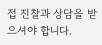접 진찰과 상담을 받으셔야 합니다.